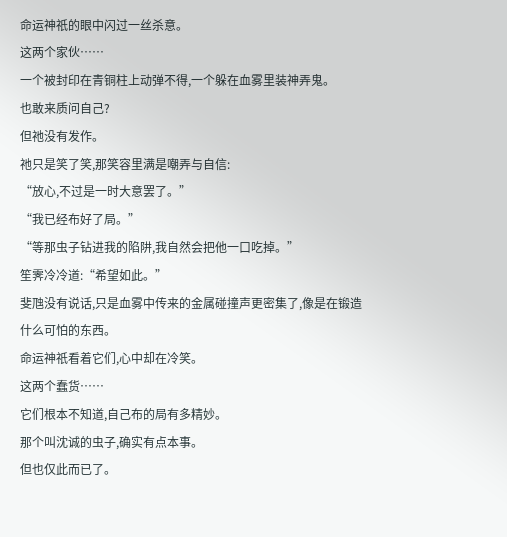命运神祇的眼中闪过一丝杀意。
这两个家伙……
一个被封印在青铜柱上动弹不得,一个躲在血雾里装神弄鬼。
也敢来质问自己?
但祂没有发作。
祂只是笑了笑,那笑容里满是嘲弄与自信:
“放心,不过是一时大意罢了。”
“我已经布好了局。”
“等那虫子钻进我的陷阱,我自然会把他一口吃掉。”
笙霁冷冷道:“希望如此。”
斐虺没有说话,只是血雾中传来的金属碰撞声更密集了,像是在锻造什么可怕的东西。
命运神祇看着它们,心中却在冷笑。
这两个蠢货……
它们根本不知道,自己布的局有多精妙。
那个叫沈诚的虫子,确实有点本事。
但也仅此而已了。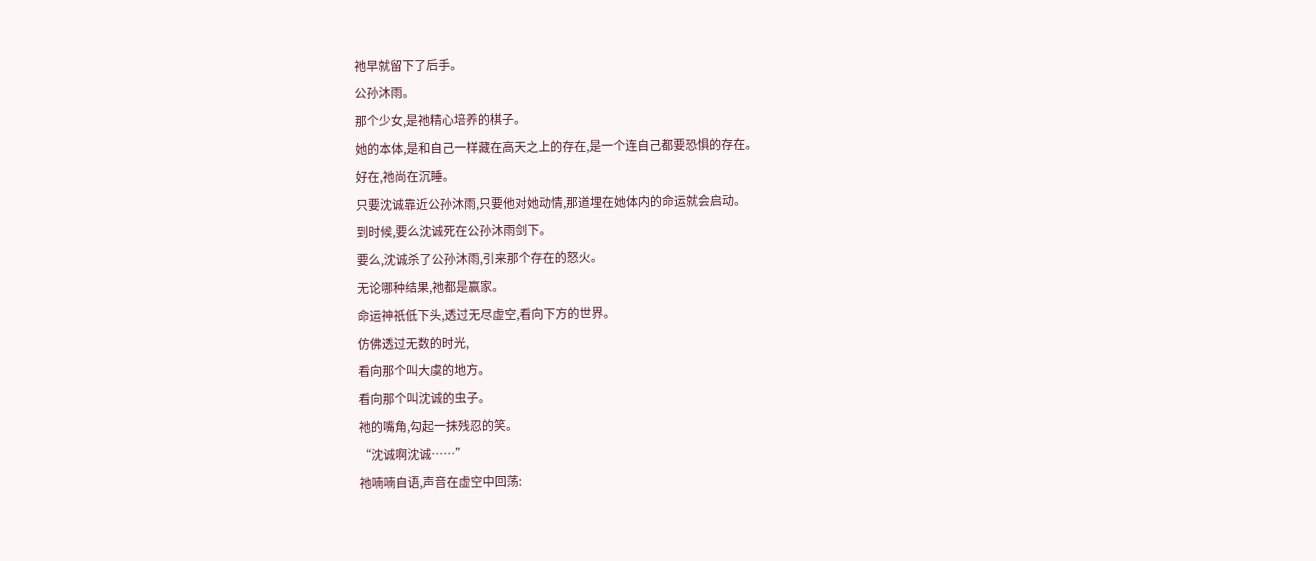祂早就留下了后手。
公孙沐雨。
那个少女,是祂精心培养的棋子。
她的本体,是和自己一样藏在高天之上的存在,是一个连自己都要恐惧的存在。
好在,祂尚在沉睡。
只要沈诚靠近公孙沐雨,只要他对她动情,那道埋在她体内的命运就会启动。
到时候,要么沈诚死在公孙沐雨剑下。
要么,沈诚杀了公孙沐雨,引来那个存在的怒火。
无论哪种结果,祂都是赢家。
命运神祇低下头,透过无尽虚空,看向下方的世界。
仿佛透过无数的时光,
看向那个叫大虞的地方。
看向那个叫沈诚的虫子。
祂的嘴角,勾起一抹残忍的笑。
“沈诚啊沈诚……”
祂喃喃自语,声音在虚空中回荡: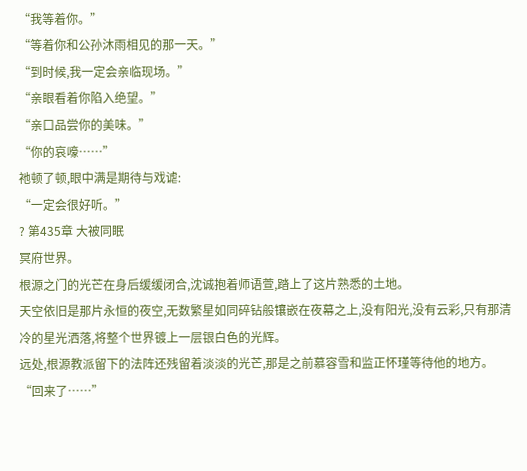“我等着你。”
“等着你和公孙沐雨相见的那一天。”
“到时候,我一定会亲临现场。”
“亲眼看着你陷入绝望。”
“亲口品尝你的美味。”
“你的哀嚎……”
祂顿了顿,眼中满是期待与戏谑:
“一定会很好听。”
? 第435章 大被同眠
冥府世界。
根源之门的光芒在身后缓缓闭合,沈诚抱着师语萱,踏上了这片熟悉的土地。
天空依旧是那片永恒的夜空,无数繁星如同碎钻般镶嵌在夜幕之上,没有阳光,没有云彩,只有那清冷的星光洒落,将整个世界镀上一层银白色的光辉。
远处,根源教派留下的法阵还残留着淡淡的光芒,那是之前慕容雪和监正怀瑾等待他的地方。
“回来了……”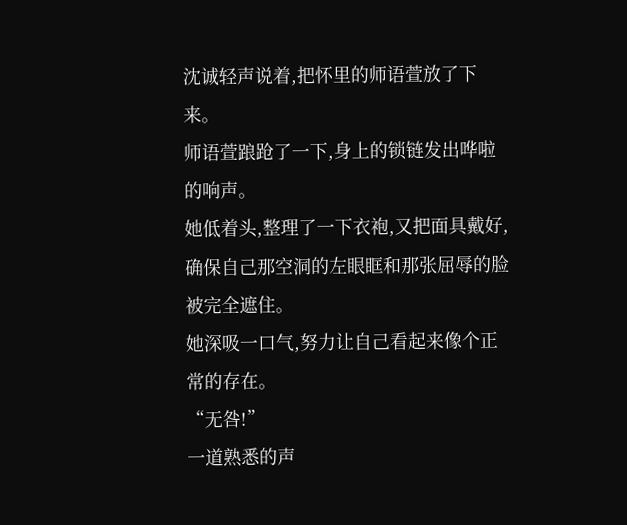沈诚轻声说着,把怀里的师语萱放了下来。
师语萱踉跄了一下,身上的锁链发出哗啦的响声。
她低着头,整理了一下衣袍,又把面具戴好,确保自己那空洞的左眼眶和那张屈辱的脸被完全遮住。
她深吸一口气,努力让自己看起来像个正常的存在。
“无咎!”
一道熟悉的声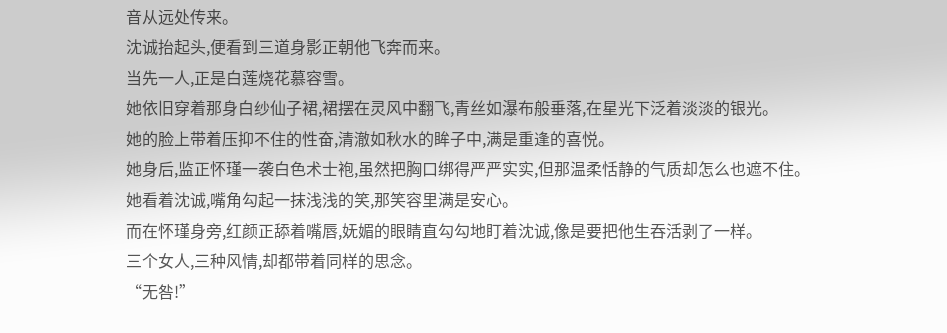音从远处传来。
沈诚抬起头,便看到三道身影正朝他飞奔而来。
当先一人,正是白莲烧花慕容雪。
她依旧穿着那身白纱仙子裙,裙摆在灵风中翻飞,青丝如瀑布般垂落,在星光下泛着淡淡的银光。
她的脸上带着压抑不住的性奋,清澈如秋水的眸子中,满是重逢的喜悦。
她身后,监正怀瑾一袭白色术士袍,虽然把胸口绑得严严实实,但那温柔恬静的气质却怎么也遮不住。
她看着沈诚,嘴角勾起一抹浅浅的笑,那笑容里满是安心。
而在怀瑾身旁,红颜正舔着嘴唇,妩媚的眼睛直勾勾地盯着沈诚,像是要把他生吞活剥了一样。
三个女人,三种风情,却都带着同样的思念。
“无咎!”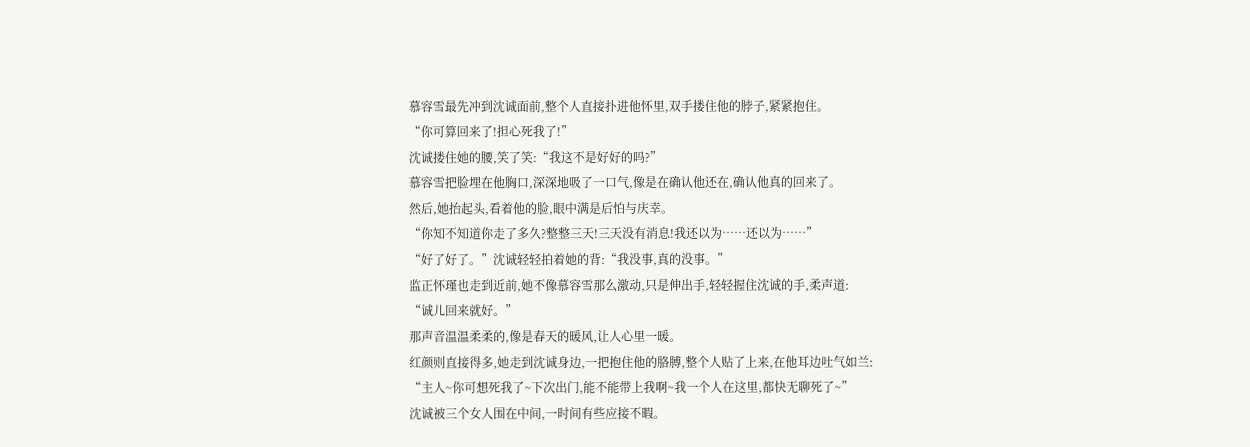慕容雪最先冲到沈诚面前,整个人直接扑进他怀里,双手搂住他的脖子,紧紧抱住。
“你可算回来了!担心死我了!”
沈诚搂住她的腰,笑了笑:“我这不是好好的吗?”
慕容雪把脸埋在他胸口,深深地吸了一口气,像是在确认他还在,确认他真的回来了。
然后,她抬起头,看着他的脸,眼中满是后怕与庆幸。
“你知不知道你走了多久?整整三天!三天没有消息!我还以为……还以为……”
“好了好了。”沈诚轻轻拍着她的背:“我没事,真的没事。”
监正怀瑾也走到近前,她不像慕容雪那么激动,只是伸出手,轻轻握住沈诚的手,柔声道:
“诚儿回来就好。”
那声音温温柔柔的,像是春天的暖风,让人心里一暖。
红颜则直接得多,她走到沈诚身边,一把抱住他的胳膊,整个人贴了上来,在他耳边吐气如兰:
“主人~你可想死我了~下次出门,能不能带上我啊~我一个人在这里,都快无聊死了~”
沈诚被三个女人围在中间,一时间有些应接不暇。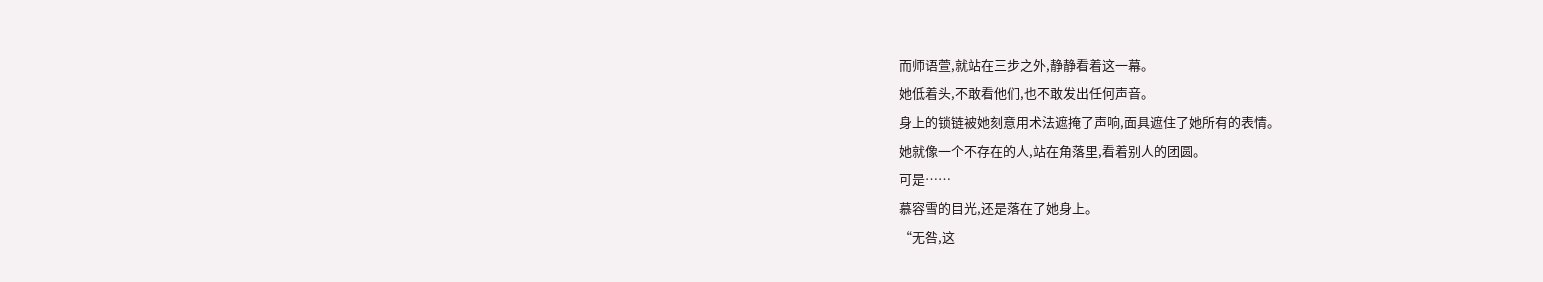而师语萱,就站在三步之外,静静看着这一幕。
她低着头,不敢看他们,也不敢发出任何声音。
身上的锁链被她刻意用术法遮掩了声响,面具遮住了她所有的表情。
她就像一个不存在的人,站在角落里,看着别人的团圆。
可是……
慕容雪的目光,还是落在了她身上。
“无咎,这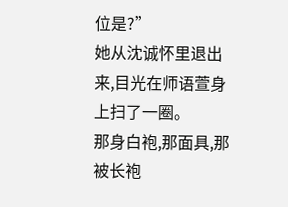位是?”
她从沈诚怀里退出来,目光在师语萱身上扫了一圈。
那身白袍,那面具,那被长袍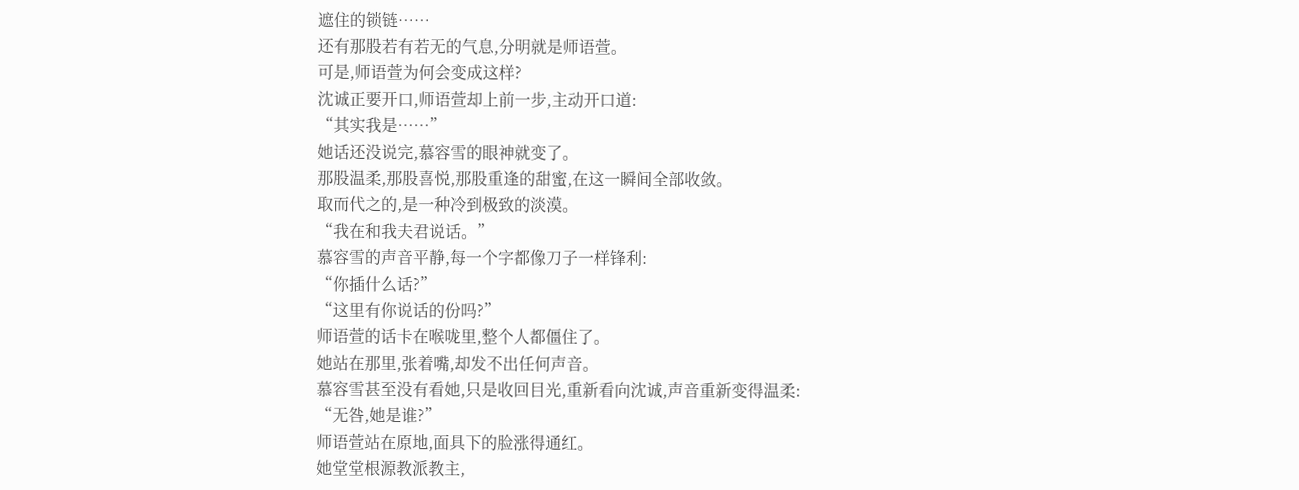遮住的锁链……
还有那股若有若无的气息,分明就是师语萱。
可是,师语萱为何会变成这样?
沈诚正要开口,师语萱却上前一步,主动开口道:
“其实我是……”
她话还没说完,慕容雪的眼神就变了。
那股温柔,那股喜悦,那股重逢的甜蜜,在这一瞬间全部收敛。
取而代之的,是一种冷到极致的淡漠。
“我在和我夫君说话。”
慕容雪的声音平静,每一个字都像刀子一样锋利:
“你插什么话?”
“这里有你说话的份吗?”
师语萱的话卡在喉咙里,整个人都僵住了。
她站在那里,张着嘴,却发不出任何声音。
慕容雪甚至没有看她,只是收回目光,重新看向沈诚,声音重新变得温柔:
“无咎,她是谁?”
师语萱站在原地,面具下的脸涨得通红。
她堂堂根源教派教主,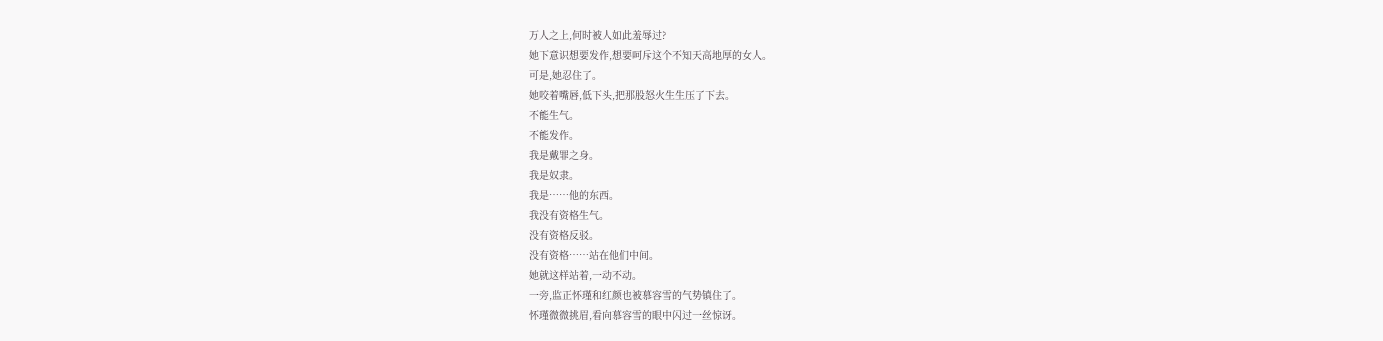万人之上,何时被人如此羞辱过?
她下意识想要发作,想要呵斥这个不知天高地厚的女人。
可是,她忍住了。
她咬着嘴唇,低下头,把那股怒火生生压了下去。
不能生气。
不能发作。
我是戴罪之身。
我是奴隶。
我是……他的东西。
我没有资格生气。
没有资格反驳。
没有资格……站在他们中间。
她就这样站着,一动不动。
一旁,监正怀瑾和红颜也被慕容雪的气势镇住了。
怀瑾微微挑眉,看向慕容雪的眼中闪过一丝惊讶。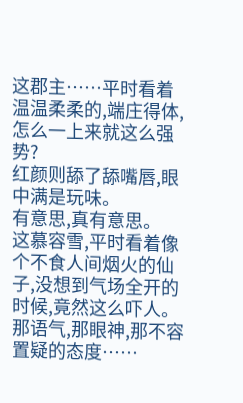这郡主……平时看着温温柔柔的,端庄得体,怎么一上来就这么强势?
红颜则舔了舔嘴唇,眼中满是玩味。
有意思,真有意思。
这慕容雪,平时看着像个不食人间烟火的仙子,没想到气场全开的时候,竟然这么吓人。
那语气,那眼神,那不容置疑的态度……